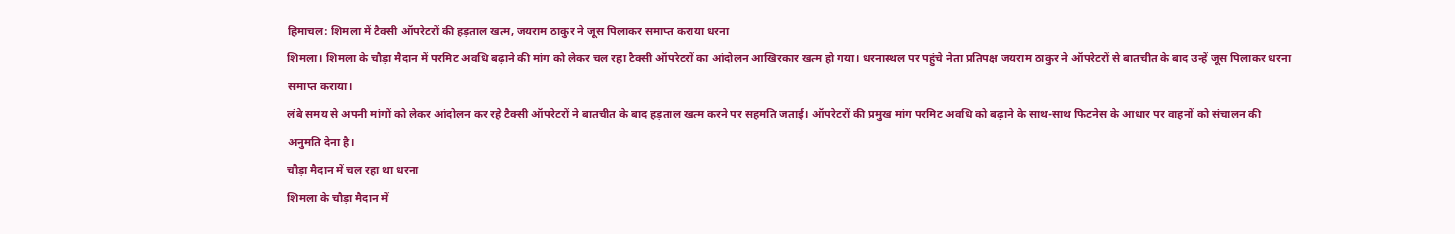हिमाचल: शिमला में टैक्सी ऑपरेटरों की हड़ताल खत्म, जयराम ठाकुर ने जूस पिलाकर समाप्त कराया धरना
शिमला। शिमला के चौड़ा मैदान में परमिट अवधि बढ़ाने की मांग को लेकर चल रहा टैक्सी ऑपरेटरों का आंदोलन आखिरकार खत्म हो गया। धरनास्थल पर पहुंचे नेता प्रतिपक्ष जयराम ठाकुर ने ऑपरेटरों से बातचीत के बाद उन्हें जूस पिलाकर धरना समाप्त कराया।
लंबे समय से अपनी मांगों को लेकर आंदोलन कर रहे टैक्सी ऑपरेटरों ने बातचीत के बाद हड़ताल खत्म करने पर सहमति जताई। ऑपरेटरों की प्रमुख मांग परमिट अवधि को बढ़ाने के साथ-साथ फिटनेस के आधार पर वाहनों को संचालन की अनुमति देना है।
चौड़ा मैदान में चल रहा था धरना
शिमला के चौड़ा मैदान में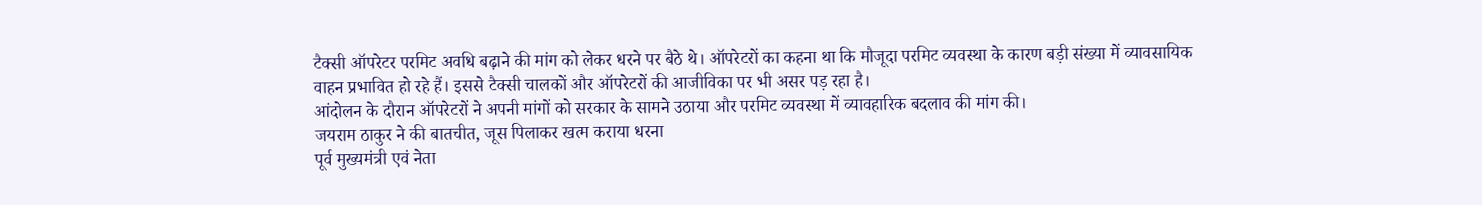टैक्सी ऑपरेटर परमिट अवधि बढ़ाने की मांग को लेकर धरने पर बैठे थे। ऑपरेटरों का कहना था कि मौजूदा परमिट व्यवस्था के कारण बड़ी संख्या में व्यावसायिक वाहन प्रभावित हो रहे हैं। इससे टैक्सी चालकों और ऑपरेटरों की आजीविका पर भी असर पड़ रहा है।
आंदोलन के दौरान ऑपरेटरों ने अपनी मांगों को सरकार के सामने उठाया और परमिट व्यवस्था में व्यावहारिक बदलाव की मांग की।
जयराम ठाकुर ने की बातचीत, जूस पिलाकर खत्म कराया धरना
पूर्व मुख्यमंत्री एवं नेता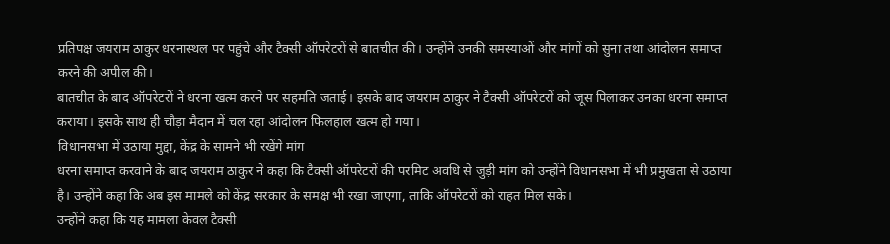प्रतिपक्ष जयराम ठाकुर धरनास्थल पर पहुंचे और टैक्सी ऑपरेटरों से बातचीत की। उन्होंने उनकी समस्याओं और मांगों को सुना तथा आंदोलन समाप्त करने की अपील की।
बातचीत के बाद ऑपरेटरों ने धरना खत्म करने पर सहमति जताई। इसके बाद जयराम ठाकुर ने टैक्सी ऑपरेटरों को जूस पिलाकर उनका धरना समाप्त कराया। इसके साथ ही चौड़ा मैदान में चल रहा आंदोलन फिलहाल खत्म हो गया।
विधानसभा में उठाया मुद्दा, केंद्र के सामने भी रखेंगे मांग
धरना समाप्त करवाने के बाद जयराम ठाकुर ने कहा कि टैक्सी ऑपरेटरों की परमिट अवधि से जुड़ी मांग को उन्होंने विधानसभा में भी प्रमुखता से उठाया है। उन्होंने कहा कि अब इस मामले को केंद्र सरकार के समक्ष भी रखा जाएगा, ताकि ऑपरेटरों को राहत मिल सके।
उन्होंने कहा कि यह मामला केवल टैक्सी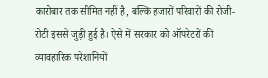कारोबार तक सीमित नहीं है, बल्कि हजारों परिवारों की रोजी-रोटी इससे जुड़ी हुई है। ऐसे में सरकार को ऑपरेटरों की व्यावहारिक परेशानियों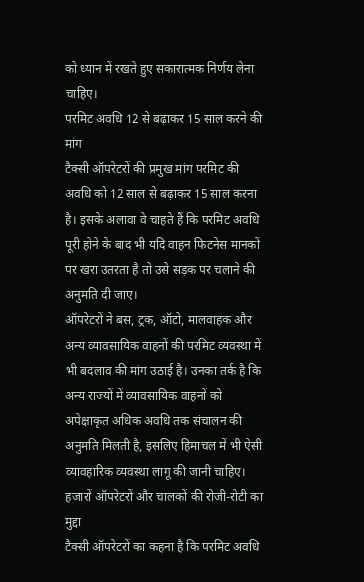को ध्यान में रखते हुए सकारात्मक निर्णय लेना चाहिए।
परमिट अवधि 12 से बढ़ाकर 15 साल करने की मांग
टैक्सी ऑपरेटरों की प्रमुख मांग परमिट की अवधि को 12 साल से बढ़ाकर 15 साल करना है। इसके अलावा वे चाहते हैं कि परमिट अवधि पूरी होने के बाद भी यदि वाहन फिटनेस मानकों पर खरा उतरता है तो उसे सड़क पर चलाने की अनुमति दी जाए।
ऑपरेटरों ने बस, ट्रक, ऑटो, मालवाहक और अन्य व्यावसायिक वाहनों की परमिट व्यवस्था में भी बदलाव की मांग उठाई है। उनका तर्क है कि अन्य राज्यों में व्यावसायिक वाहनों को अपेक्षाकृत अधिक अवधि तक संचालन की अनुमति मिलती है, इसलिए हिमाचल में भी ऐसी व्यावहारिक व्यवस्था लागू की जानी चाहिए।
हजारों ऑपरेटरों और चालकों की रोजी-रोटी का मुद्दा
टैक्सी ऑपरेटरों का कहना है कि परमिट अवधि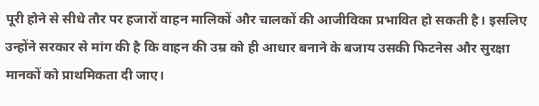पूरी होने से सीधे तौर पर हजारों वाहन मालिकों और चालकों की आजीविका प्रभावित हो सकती है। इसलिए उन्होंने सरकार से मांग की है कि वाहन की उम्र को ही आधार बनाने के बजाय उसकी फिटनेस और सुरक्षा मानकों को प्राथमिकता दी जाए।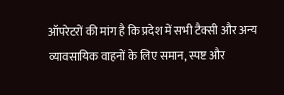ऑपरेटरों की मांग है कि प्रदेश में सभी टैक्सी और अन्य व्यावसायिक वाहनों के लिए समान, स्पष्ट और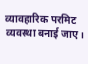व्यावहारिक परमिट व्यवस्था बनाई जाए।